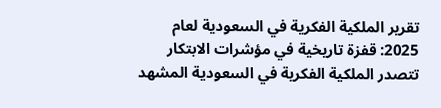تقرير الملكية الفكرية في السعودية لعام 2025: قفزة تاريخية في مؤشرات الابتكار
تتصدر الملكية الفكرية في السعودية المشهد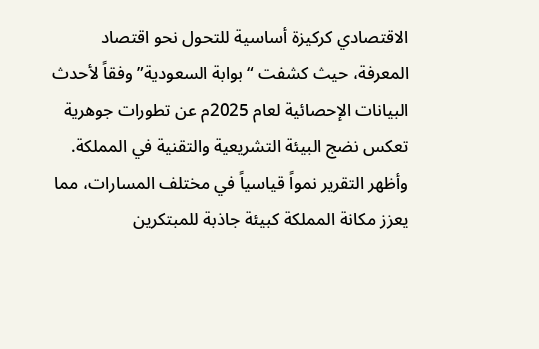الاقتصادي كركيزة أساسية للتحول نحو اقتصاد المعرفة، حيث كشفت “بوابة السعودية” وفقاً لأحدث البيانات الإحصائية لعام 2025م عن تطورات جوهرية تعكس نضج البيئة التشريعية والتقنية في المملكة. وأظهر التقرير نمواً قياسياً في مختلف المسارات، مما يعزز مكانة المملكة كبيئة جاذبة للمبتكرين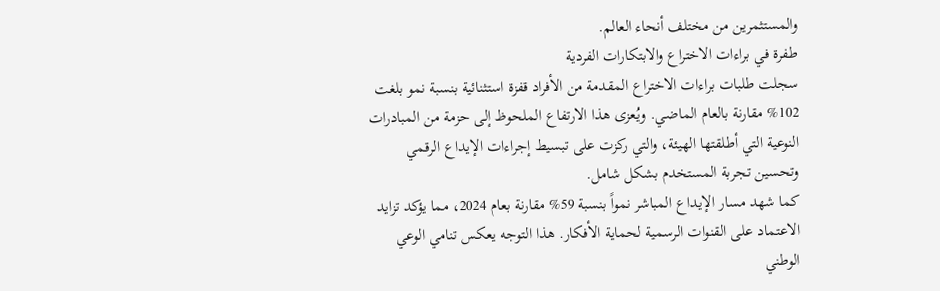والمستثمرين من مختلف أنحاء العالم.
طفرة في براءات الاختراع والابتكارات الفردية
سجلت طلبات براءات الاختراع المقدمة من الأفراد قفزة استثنائية بنسبة نمو بلغت 102% مقارنة بالعام الماضي. ويُعزى هذا الارتفاع الملحوظ إلى حزمة من المبادرات النوعية التي أطلقتها الهيئة، والتي ركزت على تبسيط إجراءات الإيداع الرقمي وتحسين تجربة المستخدم بشكل شامل.
كما شهد مسار الإيداع المباشر نمواً بنسبة 59% مقارنة بعام 2024، مما يؤكد تزايد الاعتماد على القنوات الرسمية لحماية الأفكار. هذا التوجه يعكس تنامي الوعي الوطني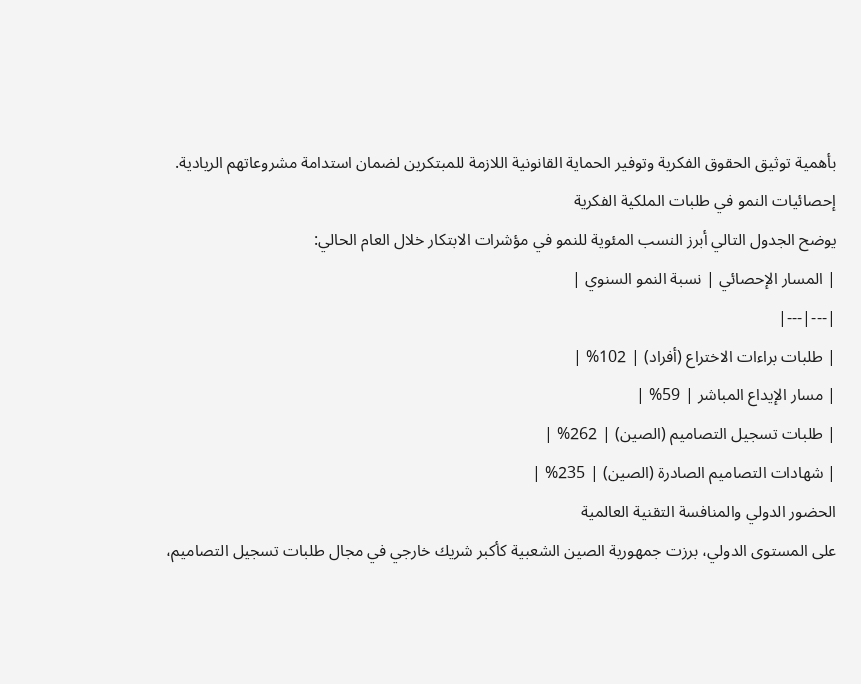بأهمية توثيق الحقوق الفكرية وتوفير الحماية القانونية اللازمة للمبتكرين لضمان استدامة مشروعاتهم الريادية.
إحصائيات النمو في طلبات الملكية الفكرية
يوضح الجدول التالي أبرز النسب المئوية للنمو في مؤشرات الابتكار خلال العام الحالي:
| المسار الإحصائي | نسبة النمو السنوي |
|---|---|
| طلبات براءات الاختراع (أفراد) | 102% |
| مسار الإيداع المباشر | 59% |
| طلبات تسجيل التصاميم (الصين) | 262% |
| شهادات التصاميم الصادرة (الصين) | 235% |
الحضور الدولي والمنافسة التقنية العالمية
على المستوى الدولي، برزت جمهورية الصين الشعبية كأكبر شريك خارجي في مجال طلبات تسجيل التصاميم،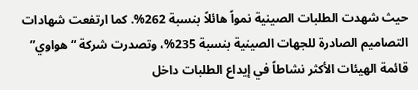حيث شهدت الطلبات الصينية نمواً هائلاً بنسبة 262%. كما ارتفعت شهادات التصاميم الصادرة للجهات الصينية بنسبة 235%، وتصدرت شركة “هواوي” قائمة الهيئات الأكثر نشاطاً في إيداع الطلبات داخل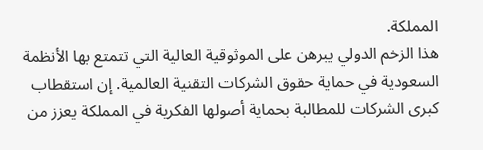المملكة.
هذا الزخم الدولي يبرهن على الموثوقية العالية التي تتمتع بها الأنظمة السعودية في حماية حقوق الشركات التقنية العالمية. إن استقطاب كبرى الشركات للمطالبة بحماية أصولها الفكرية في المملكة يعزز من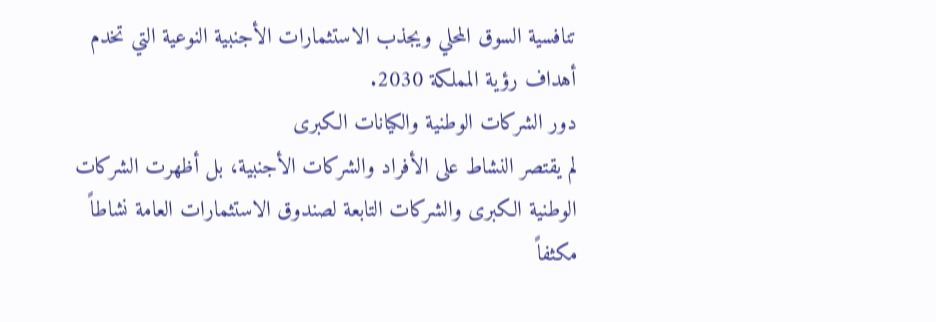تنافسية السوق المحلي ويجذب الاستثمارات الأجنبية النوعية التي تخدم أهداف رؤية المملكة 2030.
دور الشركات الوطنية والكيانات الكبرى
لم يقتصر النشاط على الأفراد والشركات الأجنبية، بل أظهرت الشركات الوطنية الكبرى والشركات التابعة لصندوق الاستثمارات العامة نشاطاً مكثفاً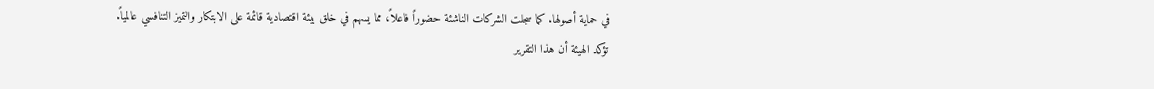في حماية أصولها. كما سجلت الشركات الناشئة حضوراً فاعلاً، مما يسهم في خلق بيئة اقتصادية قائمة على الابتكار والتميز التنافسي عالمياً.
تؤكد الهيئة أن هذا التقرير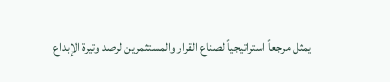يمثل مرجعاً استراتيجياً لصناع القرار والمستثمرين لرصد وتيرة الإبداع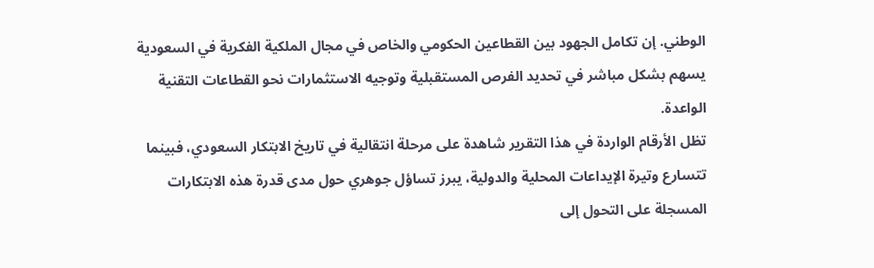الوطني. إن تكامل الجهود بين القطاعين الحكومي والخاص في مجال الملكية الفكرية في السعودية يسهم بشكل مباشر في تحديد الفرص المستقبلية وتوجيه الاستثمارات نحو القطاعات التقنية الواعدة.
تظل الأرقام الواردة في هذا التقرير شاهدة على مرحلة انتقالية في تاريخ الابتكار السعودي، فبينما تتسارع وتيرة الإيداعات المحلية والدولية، يبرز تساؤل جوهري حول مدى قدرة هذه الابتكارات المسجلة على التحول إلى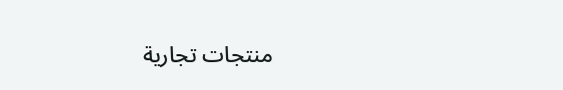منتجات تجارية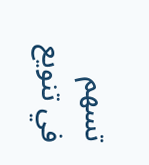تسهم في تنويع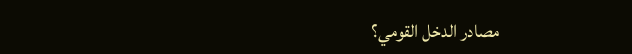مصادر الدخل القومي؟